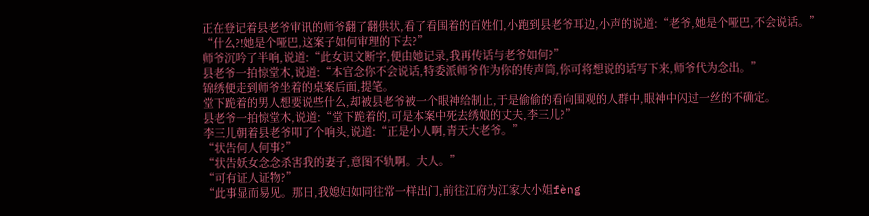正在登记着县老爷审讯的师爷翻了翻供状,看了看围着的百姓们,小跑到县老爷耳边,小声的说道:“老爷,她是个哑巴,不会说话。”
“什么?!她是个哑巴,这案子如何审理的下去?”
师爷沉吟了半响,说道:“此女识文断字,便由她记录,我再传话与老爷如何?”
县老爷一拍惊堂木,说道:“本官念你不会说话,特委派师爷作为你的传声筒,你可将想说的话写下来,师爷代为念出。”
锦绣便走到师爷坐着的桌案后面,提笔。
堂下跪着的男人想要说些什么,却被县老爷被一个眼神给制止,于是偷偷的看向围观的人群中,眼神中闪过一丝的不确定。
县老爷一拍惊堂木,说道:“堂下跪着的,可是本案中死去绣娘的丈夫,李三儿?”
李三儿朝着县老爷叩了个响头,说道:“正是小人啊,青天大老爷。”
“状告何人何事?”
“状告妖女念念杀害我的妻子,意图不轨啊。大人。”
“可有证人证物?”
“此事显而易见。那日,我媳妇如同往常一样出门,前往江府为江家大小姐fèng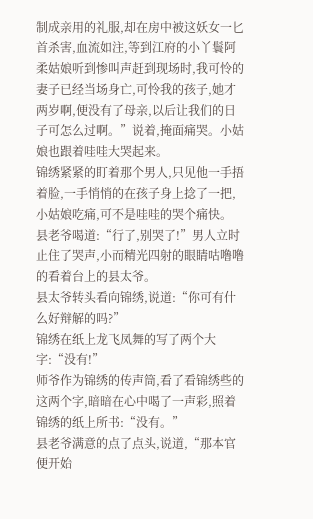制成亲用的礼服,却在房中被这妖女一匕首杀害,血流如注,等到江府的小丫鬟阿柔姑娘听到惨叫声赶到现场时,我可怜的妻子已经当场身亡,可怜我的孩子,她才两岁啊,便没有了母亲,以后让我们的日子可怎么过啊。”说着,掩面痛哭。小姑娘也跟着哇哇大哭起来。
锦绣紧紧的盯着那个男人,只见他一手捂着脸,一手悄悄的在孩子身上捻了一把,小姑娘吃痛,可不是哇哇的哭个痛快。
县老爷喝道:“行了,别哭了!”男人立时止住了哭声,小而精光四射的眼睛咕噜噜的看着台上的县太爷。
县太爷转头看向锦绣,说道:“你可有什么好辩解的吗?”
锦绣在纸上龙飞凤舞的写了两个大字:“没有!”
师爷作为锦绣的传声筒,看了看锦绣些的这两个字,暗暗在心中喝了一声彩,照着锦绣的纸上所书:“没有。”
县老爷满意的点了点头,说道,“那本官便开始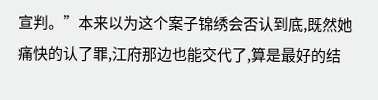宣判。”本来以为这个案子锦绣会否认到底,既然她痛快的认了罪,江府那边也能交代了,算是最好的结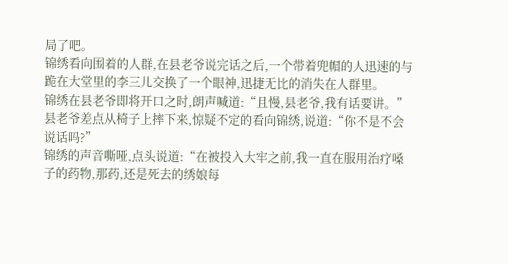局了吧。
锦绣看向围着的人群,在县老爷说完话之后,一个带着兜帽的人迅速的与跪在大堂里的李三儿交换了一个眼神,迅捷无比的消失在人群里。
锦绣在县老爷即将开口之时,朗声喊道:“且慢,县老爷,我有话要讲。”
县老爷差点从椅子上摔下来,惊疑不定的看向锦绣,说道:“你不是不会说话吗?”
锦绣的声音嘶哑,点头说道:“在被投入大牢之前,我一直在服用治疗嗓子的药物,那药,还是死去的绣娘每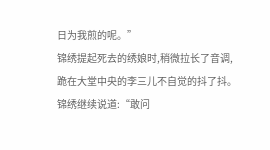日为我煎的呢。”
锦绣提起死去的绣娘时,稍微拉长了音调,跪在大堂中央的李三儿不自觉的抖了抖。
锦绣继续说道:“敢问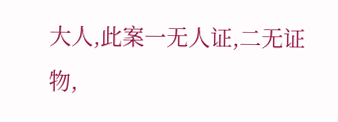大人,此案一无人证,二无证物,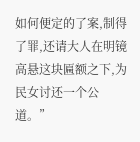如何便定的了案,制得了罪,还请大人在明镜高悬这块匾额之下,为民女讨还一个公道。”